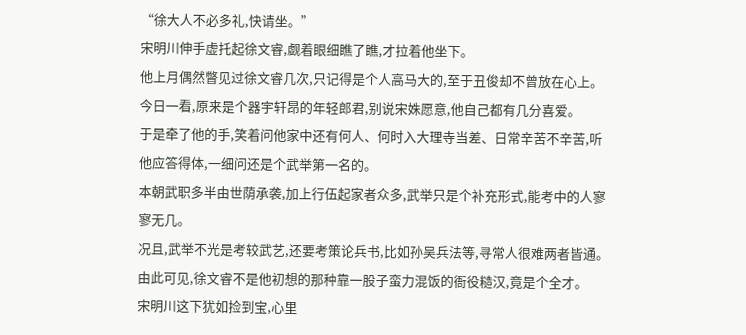“徐大人不必多礼,快请坐。”
宋明川伸手虚托起徐文睿,觑着眼细瞧了瞧,才拉着他坐下。
他上月偶然瞥见过徐文睿几次,只记得是个人高马大的,至于丑俊却不曾放在心上。
今日一看,原来是个器宇轩昂的年轻郎君,别说宋姝愿意,他自己都有几分喜爱。
于是牵了他的手,笑着问他家中还有何人、何时入大理寺当差、日常辛苦不辛苦,听他应答得体,一细问还是个武举第一名的。
本朝武职多半由世荫承袭,加上行伍起家者众多,武举只是个补充形式,能考中的人寥寥无几。
况且,武举不光是考较武艺,还要考策论兵书,比如孙吴兵法等,寻常人很难两者皆通。
由此可见,徐文睿不是他初想的那种靠一股子蛮力混饭的衙役糙汉,竟是个全才。
宋明川这下犹如捡到宝,心里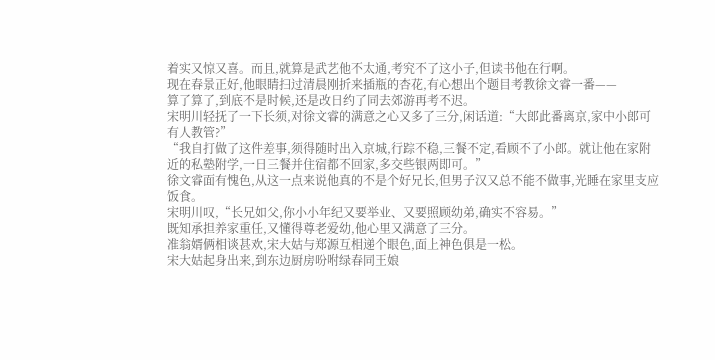着实又惊又喜。而且,就算是武艺他不太通,考究不了这小子,但读书他在行啊。
现在春景正好,他眼睛扫过清晨刚折来插瓶的杏花,有心想出个题目考教徐文睿一番——
算了算了,到底不是时候,还是改日约了同去郊游再考不迟。
宋明川轻抚了一下长须,对徐文睿的满意之心又多了三分,闲话道:“大郎此番离京,家中小郎可有人教管?”
“我自打做了这件差事,须得随时出入京城,行踪不稳,三餐不定,看顾不了小郎。就让他在家附近的私塾附学,一日三餐并住宿都不回家,多交些银两即可。”
徐文睿面有愧色,从这一点来说他真的不是个好兄长,但男子汉又总不能不做事,光睡在家里支应饭食。
宋明川叹,“长兄如父,你小小年纪又要举业、又要照顾幼弟,确实不容易。”
既知承担养家重任,又懂得尊老爱幼,他心里又满意了三分。
准翁婿俩相谈甚欢,宋大姑与郑源互相递个眼色,面上神色俱是一松。
宋大姑起身出来,到东边厨房吩咐绿春同王娘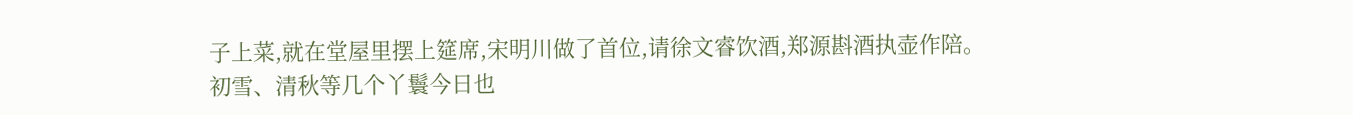子上菜,就在堂屋里摆上筵席,宋明川做了首位,请徐文睿饮酒,郑源斟酒执壶作陪。
初雪、清秋等几个丫鬟今日也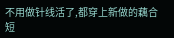不用做针线活了,都穿上新做的藕合短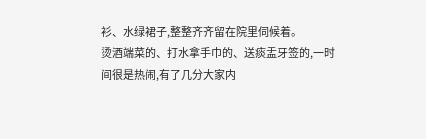衫、水绿裙子,整整齐齐留在院里伺候着。
烫酒端菜的、打水拿手巾的、送痰盂牙签的,一时间很是热闹,有了几分大家内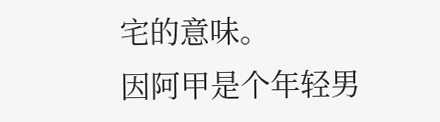宅的意味。
因阿甲是个年轻男